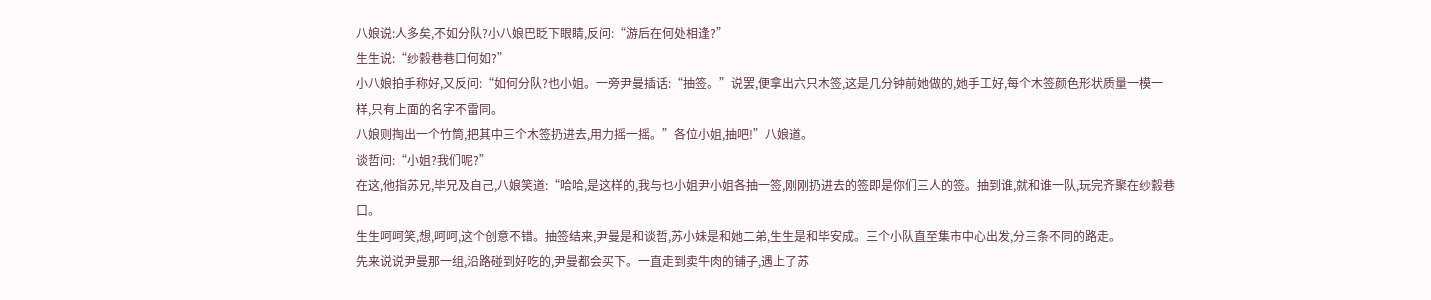八娘说:人多矣,不如分队?小八娘巴眨下眼睛,反问:“游后在何处相逢?”
生生说:“纱縠巷巷口何如?”
小八娘拍手称好,又反问:“如何分队?也小姐。一旁尹曼插话:“抽签。”说罢,便拿出六只木签,这是几分钟前她做的,她手工好,每个木签颜色形状质量一模一样,只有上面的名字不雷同。
八娘则掏出一个竹筒,把其中三个木签扔进去,用力摇一摇。”各位小姐,抽吧!”八娘道。
谈哲问:“小姐?我们呢?”
在这,他指苏兄,毕兄及自己,八娘笑道:“哈哈,是这样的,我与乜小姐尹小姐各抽一签,刚刚扔进去的签即是你们三人的签。抽到谁,就和谁一队,玩完齐聚在纱縠巷口。
生生呵呵笑,想,呵呵,这个创意不错。抽签结来,尹曼是和谈哲,苏小妹是和她二弟,生生是和毕安成。三个小队直至集市中心出发,分三条不同的路走。
先来说说尹曼那一组,沿路碰到好吃的,尹曼都会买下。一直走到卖牛肉的铺子,遇上了苏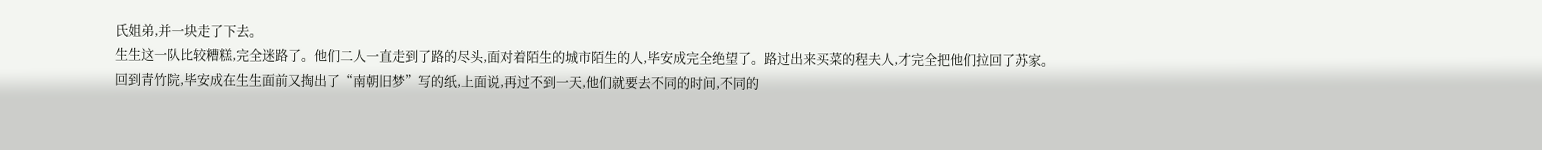氏姐弟,并一块走了下去。
生生这一队比较糟糕,完全迷路了。他们二人一直走到了路的尽头,面对着陌生的城市陌生的人,毕安成完全绝望了。路过出来买菜的程夫人,才完全把他们拉回了苏家。
回到青竹院,毕安成在生生面前又掏出了“南朝旧梦”写的纸,上面说,再过不到一天,他们就要去不同的时间,不同的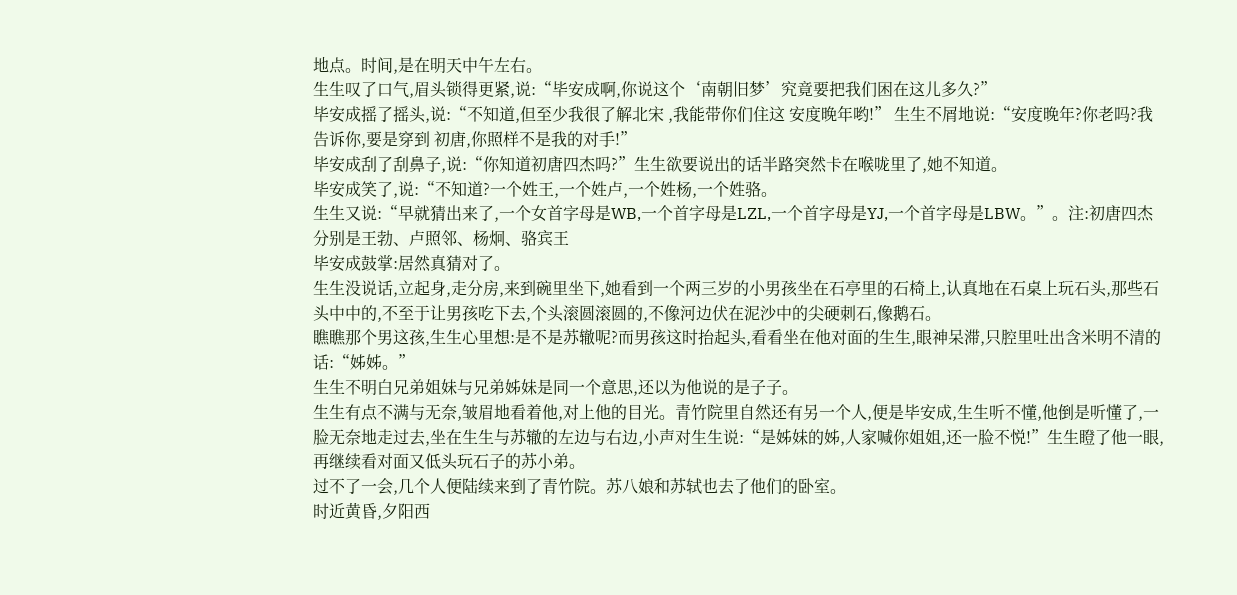地点。时间,是在明天中午左右。
生生叹了口气,眉头锁得更紧,说:“毕安成啊,你说这个‘南朝旧梦’究竟要把我们困在这儿多久?”
毕安成摇了摇头,说:“不知道,但至少我很了解北宋 ,我能带你们住这 安度晚年哟!” 生生不屑地说:“安度晚年?你老吗?我告诉你,要是穿到 初唐,你照样不是我的对手!”
毕安成刮了刮鼻子,说:“你知道初唐四杰吗?”生生欲要说出的话半路突然卡在喉咙里了,她不知道。
毕安成笑了,说:“不知道?一个姓王,一个姓卢,一个姓杨,一个姓骆。
生生又说:“早就猜出来了,一个女首字母是WB,一个首字母是LZL,一个首字母是YJ,一个首字母是LBW。”。注:初唐四杰分别是王勃、卢照邻、杨炯、骆宾王
毕安成鼓掌:居然真猜对了。
生生没说话,立起身,走分房,来到碗里坐下,她看到一个两三岁的小男孩坐在石亭里的石椅上,认真地在石桌上玩石头,那些石头中中的,不至于让男孩吃下去,个头滚圆滚圆的,不像河边伏在泥沙中的尖硬刺石,像鹅石。
瞧瞧那个男这孩,生生心里想:是不是苏辙呢?而男孩这时抬起头,看看坐在他对面的生生,眼神呆滞,只腔里吐出含米明不清的话:“姊姊。”
生生不明白兄弟姐妹与兄弟姊妹是同一个意思,还以为他说的是子子。
生生有点不满与无奈,皱眉地看着他,对上他的目光。青竹院里自然还有另一个人,便是毕安成,生生听不懂,他倒是听懂了,一脸无奈地走过去,坐在生生与苏辙的左边与右边,小声对生生说:“是姊妹的姊,人家喊你姐姐,还一脸不悦!”生生瞪了他一眼,再继续看对面又低头玩石子的苏小弟。
过不了一会,几个人便陆续来到了青竹院。苏八娘和苏轼也去了他们的卧室。
时近黄昏,夕阳西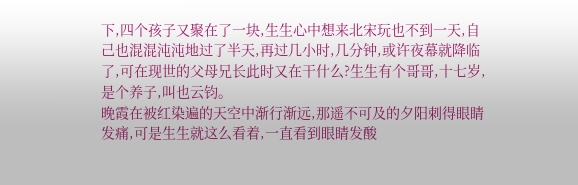下,四个孩子又聚在了一块,生生心中想来北宋玩也不到一天,自己也混混沌沌地过了半天,再过几小时,几分钟,或许夜幕就降临了,可在现世的父母兄长此时又在干什么?生生有个哥哥,十七岁,是个养子,叫也云钧。
晚霞在被红染遍的天空中渐行渐远,那遥不可及的夕阳刺得眼睛发痛,可是生生就这么看着,一直看到眼睛发酸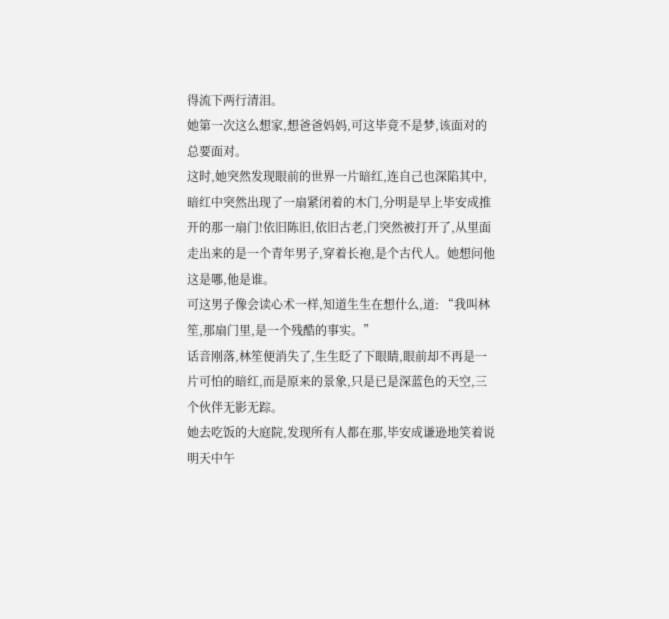得流下两行清泪。
她第一次这么想家,想爸爸妈妈,可这毕竟不是梦,该面对的总要面对。
这时,她突然发现眼前的世界一片暗红,连自己也深陷其中,暗红中突然出现了一扇紧闭着的木门,分明是早上毕安成推开的那一扇门!依旧陈旧,依旧古老,门突然被打开了,从里面走出来的是一个青年男子,穿着长袍,是个古代人。她想问他这是哪,他是谁。
可这男子像会读心术一样,知道生生在想什么,道: “我叫林笙,那扇门里,是一个残酷的事实。”
话音刚落,林笙便消失了,生生眨了下眼睛,眼前却不再是一片可怕的暗红,而是原来的景象,只是已是深蓝色的天空,三个伙伴无影无踪。
她去吃饭的大庭院,发现所有人都在那,毕安成谦逊地笑着说明天中午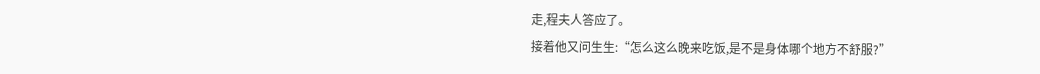走,程夫人答应了。
接着他又问生生:“怎么这么晚来吃饭,是不是身体哪个地方不舒服?”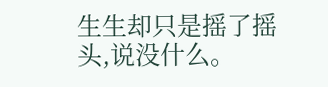生生却只是摇了摇头,说没什么。